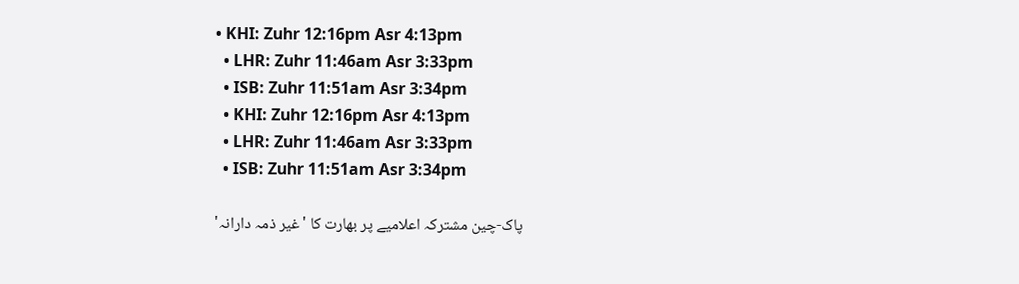• KHI: Zuhr 12:16pm Asr 4:13pm
  • LHR: Zuhr 11:46am Asr 3:33pm
  • ISB: Zuhr 11:51am Asr 3:34pm
  • KHI: Zuhr 12:16pm Asr 4:13pm
  • LHR: Zuhr 11:46am Asr 3:33pm
  • ISB: Zuhr 11:51am Asr 3:34pm

پاک-چین مشترکہ اعلامیے پر بھارت کا 'غیر ذمہ دارانہ'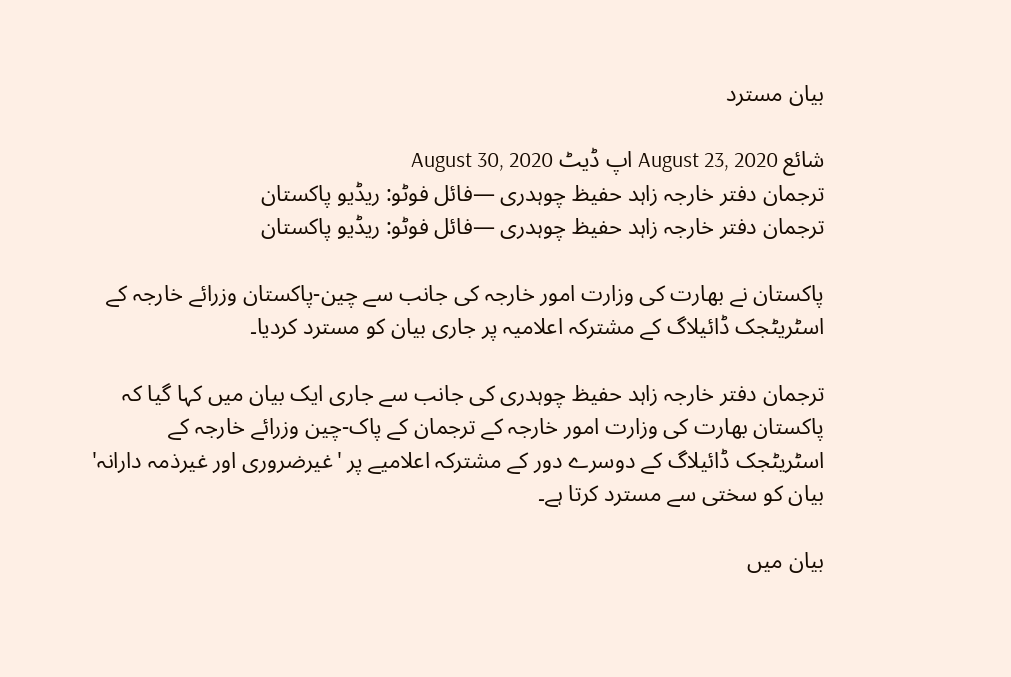بیان مسترد

شائع August 23, 2020 اپ ڈیٹ August 30, 2020
ترجمان دفتر خارجہ زاہد حفیظ چوہدری —فائل فوٹو: ریڈیو پاکستان
ترجمان دفتر خارجہ زاہد حفیظ چوہدری —فائل فوٹو: ریڈیو پاکستان

پاکستان نے بھارت کی وزارت امور خارجہ کی جانب سے چین-پاکستان وزرائے خارجہ کے اسٹریٹجک ڈائیلاگ کے مشترکہ اعلامیہ پر جاری بیان کو مسترد کردیا۔

ترجمان دفتر خارجہ زاہد حفیظ چوہدری کی جانب سے جاری ایک بیان میں کہا گیا کہ پاکستان بھارت کی وزارت امور خارجہ کے ترجمان کے پاک-چین وزرائے خارجہ کے اسٹریٹجک ڈائیلاگ کے دوسرے دور کے مشترکہ اعلامیے پر 'غیرضروری اور غیرذمہ دارانہ' بیان کو سختی سے مسترد کرتا ہے۔

بیان میں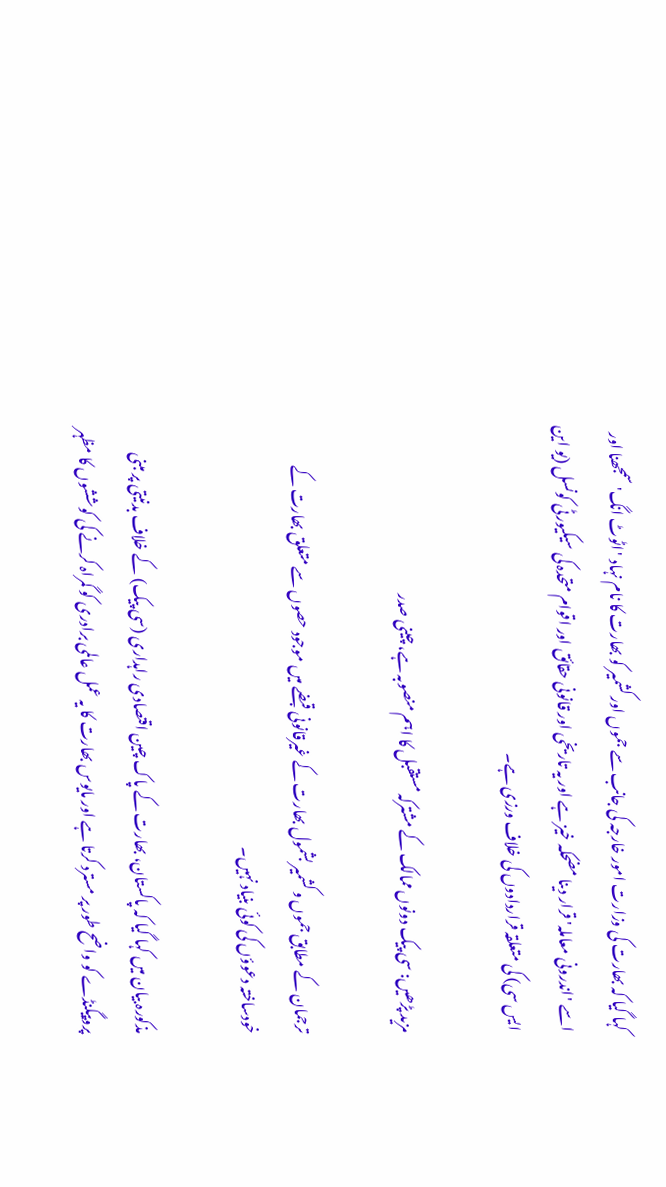کہا گیا کہ بھارت کی وزارت امور خارجہ کی جانب سے جموں اور کشمیر کو بھارت کا نام نہاد 'اٹوٹ انگ' سمجھنا اور اسے 'اندرونی معاملہ' قرار دینا مضحکہ خیز ہے اور یہ تاریخی اور قانونی حقائق اور اقوام متحدہ کی سیکیورٹی کونسل (یو این ایس سی) کی متعلقہ قراردادوں کی خلاف ورزی ہے۔

مزید پڑھیں: سی پیک دونوں ممالک کے مشترکہ مستقبل کا اہم منصوبہ ہے، چینی صدر

ترجمان کے مطابق جموں و کشمیر بشمول بھارت کے غیرقانونی قبضے میں موجود حصوں سے متعلق بھارت کے خودساختہ دعوؤں کی کوئی بنیاد نہیں۔

مذکورہ بیان میں کہا گیا کہ پاکستان، بھارت کے پاک چین اقتصادی راہداری (سی پیک) کے خلاف بدنیتی پر مبنی پروپیگنڈے کو واضح طور پر مسترد کرتا ہے اور مایوس بھارت کا یہ عمل عالمی برادری کو گمراہ کرنے کی کوششوں کا مظہر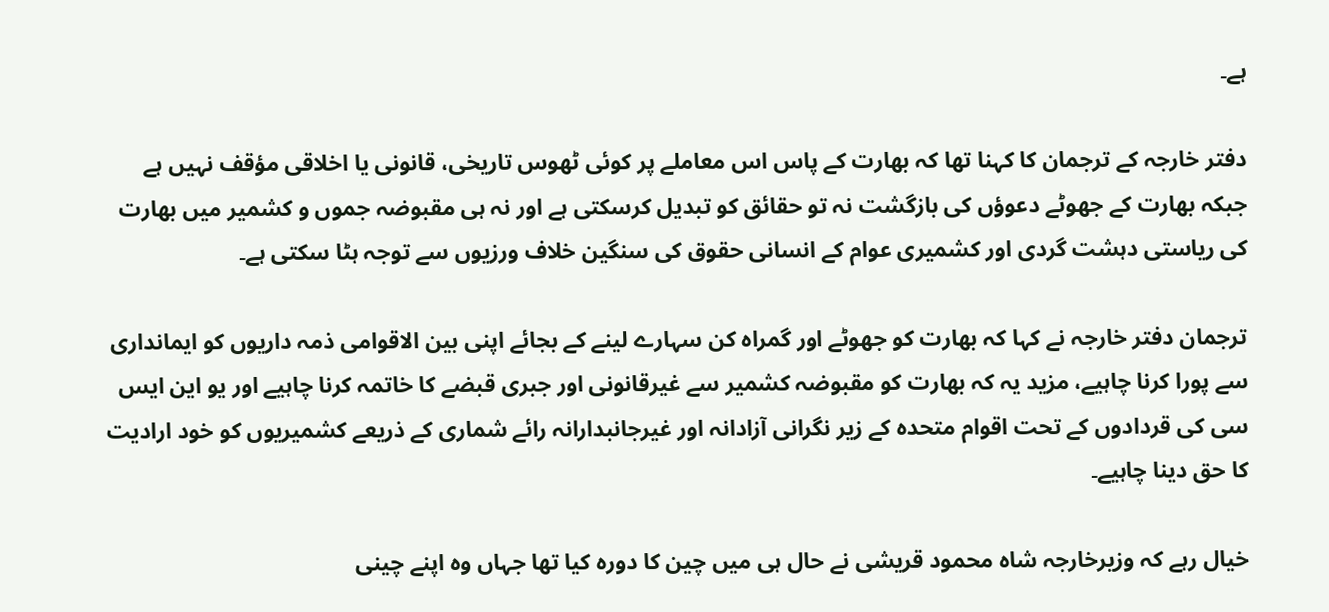ہے۔

دفتر خارجہ کے ترجمان کا کہنا تھا کہ بھارت کے پاس اس معاملے پر کوئی ٹھوس تاریخی، قانونی یا اخلاقی مؤقف نہیں ہے جبکہ بھارت کے جھوٹے دعوؤں کی بازگشت نہ تو حقائق کو تبدیل کرسکتی ہے اور نہ ہی مقبوضہ جموں و کشمیر میں بھارت کی ریاستی دہشت گردی اور کشمیری عوام کے انسانی حقوق کی سنگین خلاف ورزیوں سے توجہ ہٹا سکتی ہے۔

ترجمان دفتر خارجہ نے کہا کہ بھارت کو جھوٹے اور گمراہ کن سہارے لینے کے بجائے اپنی بین الاقوامی ذمہ داریوں کو ایمانداری سے پورا کرنا چاہیے، مزید یہ کہ بھارت کو مقبوضہ کشمیر سے غیرقانونی اور جبری قبضے کا خاتمہ کرنا چاہیے اور یو این ایس سی کی قردادوں کے تحت اقوام متحدہ کے زیر نگرانی آزادانہ اور غیرجانبدارانہ رائے شماری کے ذریعے کشمیریوں کو خود ارادیت کا حق دینا چاہیے۔

خیال رہے کہ وزیرخارجہ شاہ محمود قریشی نے حال ہی میں چین کا دورہ کیا تھا جہاں وہ اپنے چینی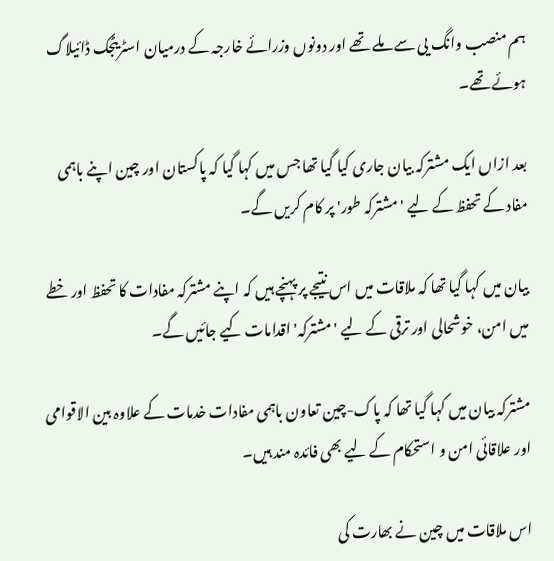ہم منصب وانگ یی سے ملے تھے اور دونوں وزرائے خارجہ کے درمیان اسٹریٹجک ڈائیلاگ ہوئے تھے۔

بعد ازاں ایک مشترکہ بیان جاری کیا گیا تھا جس میں کہا گیا کہ پاکستان اور چین اپنے باہمی مفاد کے تحفظ کے لیے 'مشترکہ طور' پر کام کریں گے۔

بیان میں کہا گیا تھا کہ ملاقات میں اس نتیجے پر پہنچے ہیں کہ اپنے مشترکہ مفادات کا تحفظ اور خطے میں امن، خوشحالی اور ترقی کے لیے 'مشترکہ' اقدامات کیے جائیں گے۔

مشترکہ بیان میں کہا گیا تھا کہ پاک-چین تعاون باہمی مفادات خدمات کے علاوہ بین الاقوامی اور علاقائی امن و استحکام کے لیے بھی فائدہ مند ہیں۔

اس ملاقات میں چین نے بھارت کی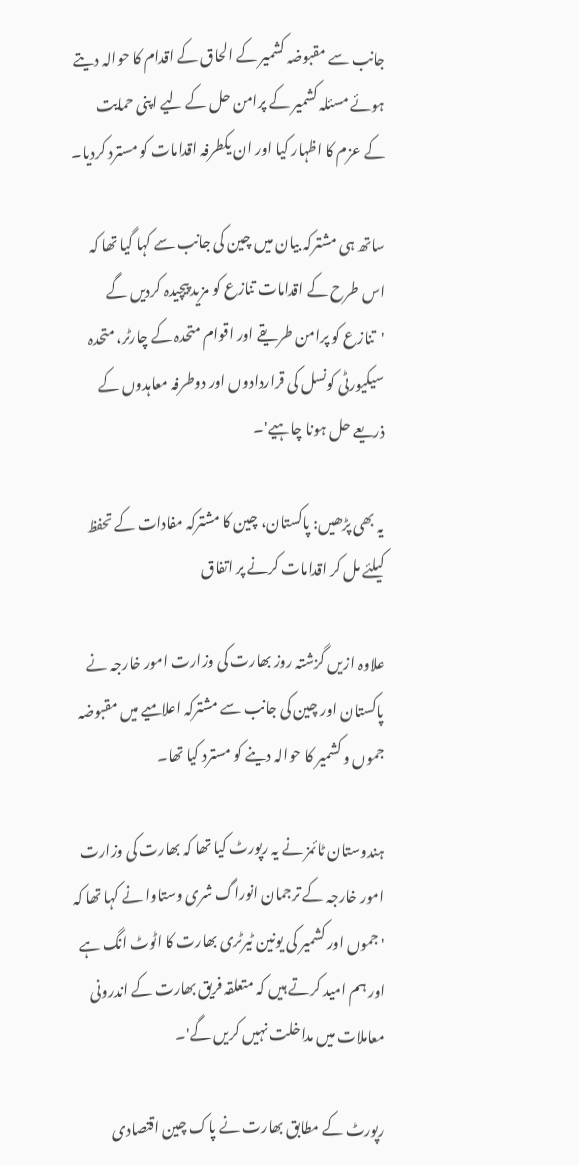جانب سے مقبوضہ کشمیر کے الحاق کے اقدام کا حوالہ دیتے ہوئے مسئلہ کشمیر کے پرامن حل کے لیے اپنی حمایت کے عزم کا اظہار کیا اور ان یکطرفہ اقدامات کو مسترد کردیا۔

ساتھ ہی مشترکہ بیان میں چین کی جانب سے کہا گیا تھا کہ اس طرح کے اقدامات تنازع کو مزید پیچیدہ کردیں گے 'تنازع کو پرامن طریقے اور اقوام متحدہ کے چارٹر، متحدہ سیکیورٹی کونسل کی قراردادوں اور دوطرفہ معاہدوں کے ذریعے حل ہونا چاہیے'۔

یہ بھی پڑھیں: پاکستان، چین کا مشترکہ مفادات کے تحفظ کیلئے مل کر اقدامات کرنے پر اتفاق

علاوہ ازیں گزشتہ روز بھارت کی وزارت امور خارجہ نے پاکستان اور چین کی جانب سے مشترکہ اعلامیے میں مقبوضہ جموں و کشمیر کا حوالہ دینے کو مسترد کیا تھا۔

ہندوستان ٹائمز نے یہ رپورٹ کیا تھا کہ بھارت کی وزارت امور خارجہ کے ترجمان انوراگ شری وستاوا نے کہا تھا کہ 'جموں اور کشمیر کی یونین ٹیرٹری بھارت کا اٹوٹ انگ ہے اور ہم امید کرتے ہیں کہ متعلقہ فریق بھارت کے اندرونی معاملات میں مداخلت نہیں کریں گے'۔

رپورٹ کے مطابق بھارت نے پاک چین اقتصادی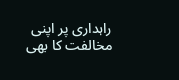راہداری پر اپنی مخالفت کا بھی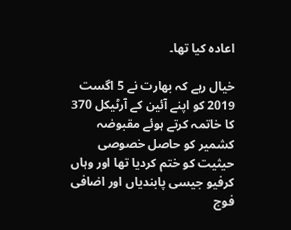اعادہ کیا تھا۔

خیال رہے کہ بھارت نے 5 اگست 2019 کو اپنے آئین کے آرٹیکل 370 کا خاتمہ کرتے ہوئے مقبوضہ کشمیر کو حاصل خصوصی حیثیت کو ختم کردیا تھا اور وہاں کرفیو جیسی پابندیاں اور اضافی فوج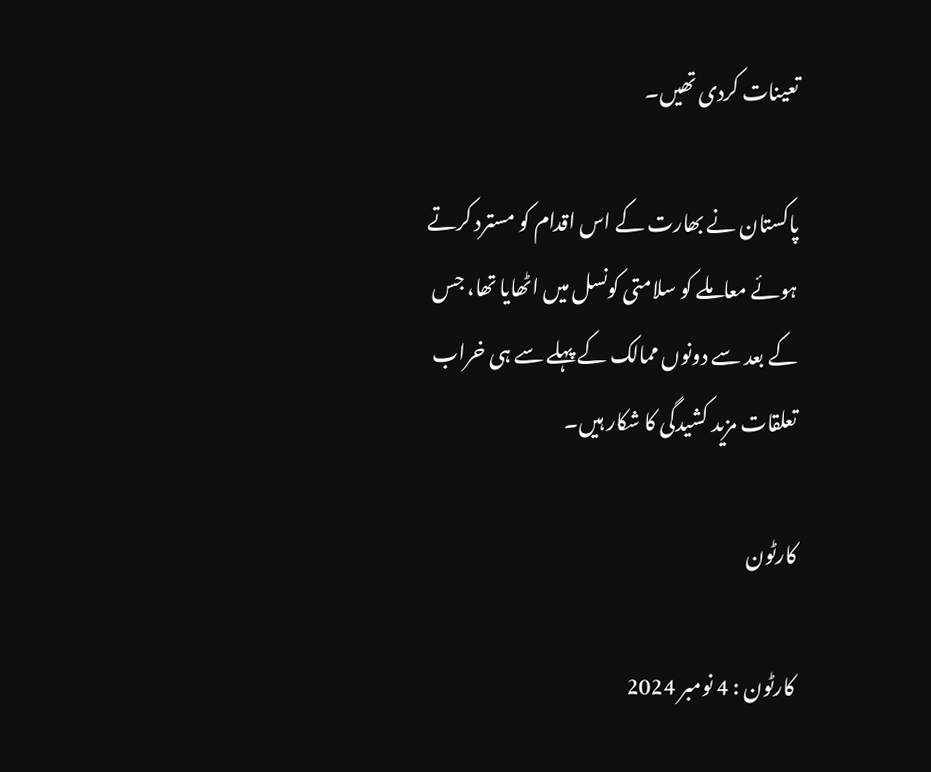تعینات کردی تھیں۔

پاکستان نے بھارت کے اس اقدام کو مسترد کرتے ہوئے معاملے کو سلامتی کونسل میں اٹھایا تھا، جس کے بعد سے دونوں ممالک کے پہلے سے ہی خراب تعلقات مزید کشیدگی کا شکار ہیں۔

کارٹون

کارٹون : 4 نومبر 2024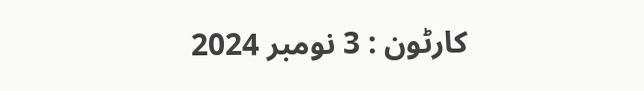کارٹون : 3 نومبر 2024